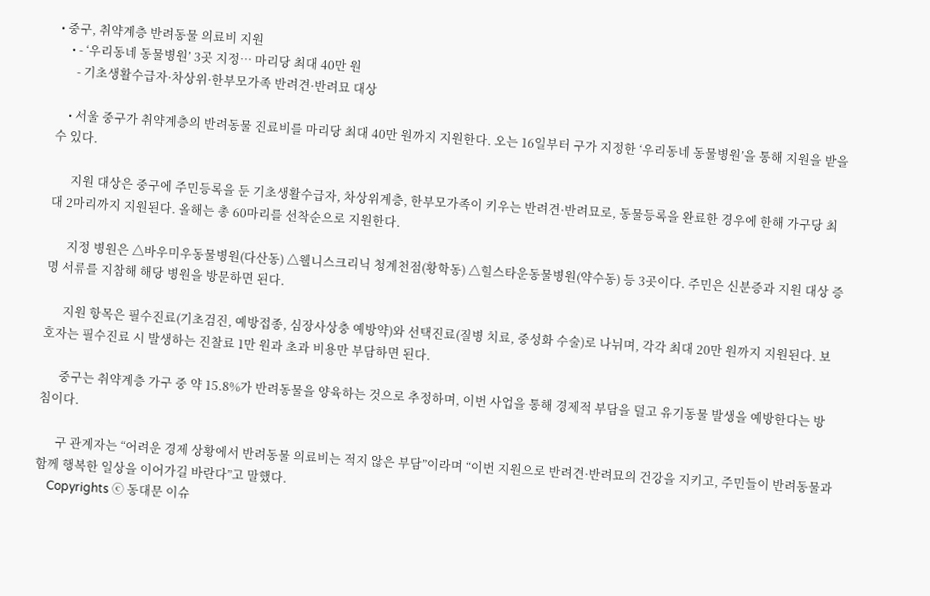• 중구, 취약계층 반려동물 의료비 지원
    • - ‘우리동네 동물병원’ 3곳 지정… 마리당 최대 40만 원
      - 기초생활수급자·차상위·한부모가족 반려견·반려묘 대상

    • 서울 중구가 취약계층의 반려동물 진료비를 마리당 최대 40만 원까지 지원한다. 오는 16일부터 구가 지정한 ‘우리동네 동물병원’을 통해 지원을 받을 수 있다.

      지원 대상은 중구에 주민등록을 둔 기초생활수급자, 차상위계층, 한부모가족이 키우는 반려견·반려묘로, 동물등록을 완료한 경우에 한해 가구당 최대 2마리까지 지원된다. 올해는 총 60마리를 선착순으로 지원한다.

      지정 병원은 △바우미우동물병원(다산동) △웰니스크리닉 청계천점(황학동) △힐스타운동물병원(약수동) 등 3곳이다. 주민은 신분증과 지원 대상 증명 서류를 지참해 해당 병원을 방문하면 된다.

      지원 항목은 필수진료(기초검진, 예방접종, 심장사상충 예방약)와 선택진료(질병 치료, 중성화 수술)로 나뉘며, 각각 최대 20만 원까지 지원된다. 보호자는 필수진료 시 발생하는 진찰료 1만 원과 초과 비용만 부담하면 된다.

      중구는 취약계층 가구 중 약 15.8%가 반려동물을 양육하는 것으로 추정하며, 이번 사업을 통해 경제적 부담을 덜고 유기동물 발생을 예방한다는 방침이다.

      구 관계자는 “어려운 경제 상황에서 반려동물 의료비는 적지 않은 부담”이라며 “이번 지원으로 반려견·반려묘의 건강을 지키고, 주민들이 반려동물과 함께 행복한 일상을 이어가길 바란다”고 말했다.
    Copyrights ⓒ 동대문 이슈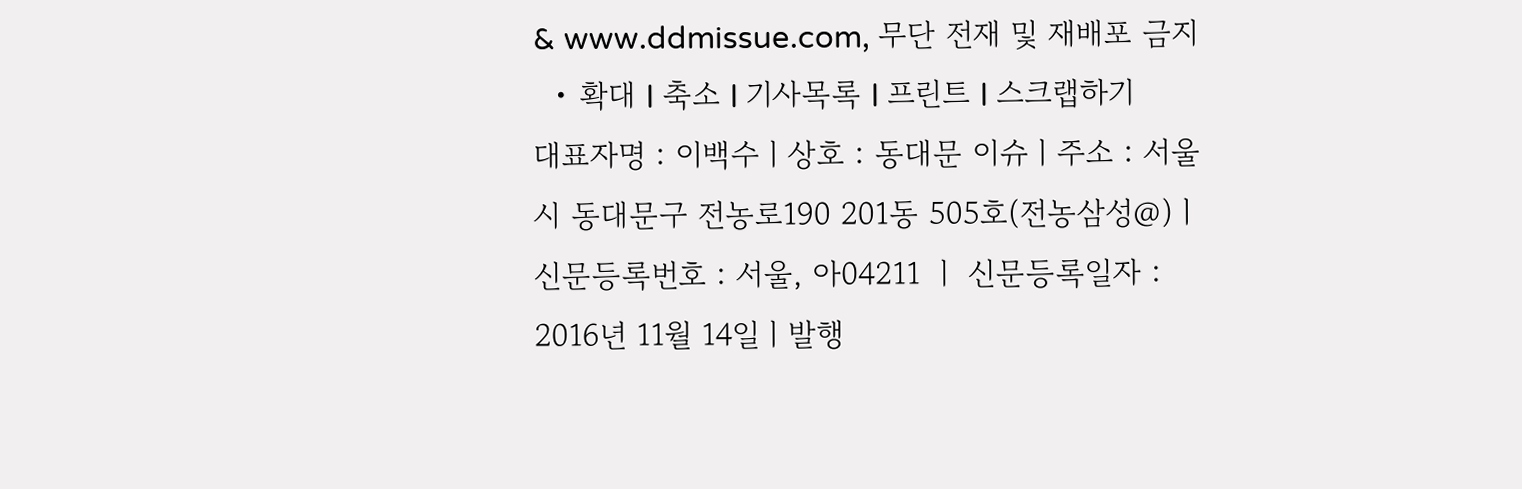& www.ddmissue.com, 무단 전재 및 재배포 금지
  • 확대 l 축소 l 기사목록 l 프린트 l 스크랩하기
대표자명 : 이백수ㅣ상호 : 동대문 이슈ㅣ주소 : 서울시 동대문구 전농로190 201동 505호(전농삼성@)ㅣ 신문등록번호 : 서울, 아04211 ㅣ 신문등록일자 : 2016년 11월 14일ㅣ발행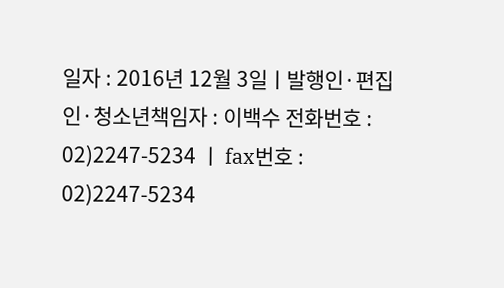일자 : 2016년 12월 3일ㅣ발행인·편집인·청소년책임자 : 이백수 전화번호 : 02)2247-5234 ㅣ fax번호 : 02)2247-5234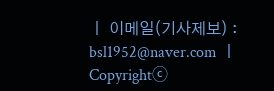ㅣ 이메일(기사제보) : bsl1952@naver.com ㅣ Copyrightⓒ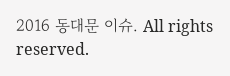2016 동대문 이슈. All rights reserved.